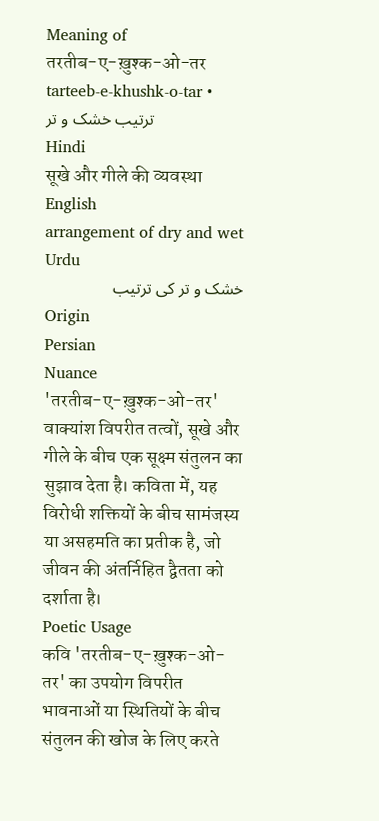Meaning of
तरतीब-ए-ख़ुश्क-ओ-तर
tarteeb-e-khushk-o-tar • ترتیب خشک و تر
Hindi
सूखे और गीले की व्यवस्था
English
arrangement of dry and wet
Urdu
خشک و تر کی ترتیب
Origin
Persian
Nuance
'तरतीब-ए-ख़ुश्क-ओ-तर' वाक्यांश विपरीत तत्वों, सूखे और गीले के बीच एक सूक्ष्म संतुलन का सुझाव देता है। कविता में, यह विरोधी शक्तियों के बीच सामंजस्य या असहमति का प्रतीक है, जो जीवन की अंतर्निहित द्वैतता को दर्शाता है।
Poetic Usage
कवि 'तरतीब-ए-ख़ुश्क-ओ-तर' का उपयोग विपरीत भावनाओं या स्थितियों के बीच संतुलन की खोज के लिए करते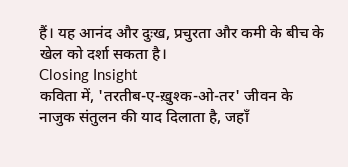हैं। यह आनंद और दुःख, प्रचुरता और कमी के बीच के खेल को दर्शा सकता है।
Closing Insight
कविता में, 'तरतीब-ए-ख़ुश्क-ओ-तर' जीवन के नाजुक संतुलन की याद दिलाता है, जहाँ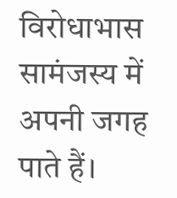विरोधाभास सामंजस्य में अपनी जगह पाते हैं।